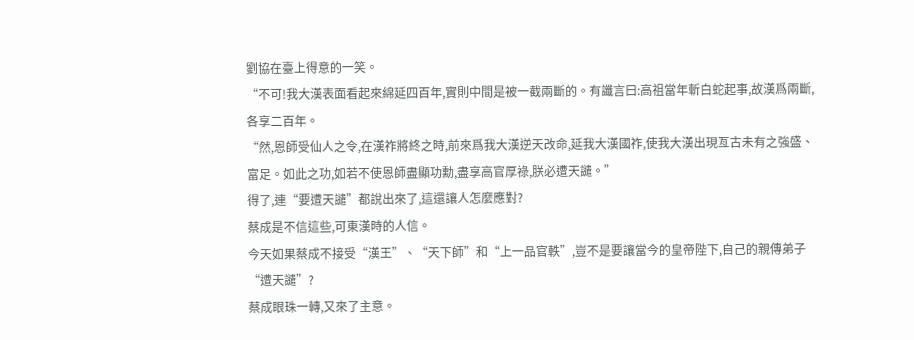劉協在臺上得意的一笑。
“不可!我大漢表面看起來綿延四百年,實則中間是被一截兩斷的。有讖言曰:高祖當年斬白蛇起事,故漢爲兩斷,各享二百年。
“然,恩師受仙人之令,在漢祚將終之時,前來爲我大漢逆天改命,延我大漢國祚,使我大漢出現亙古未有之強盛、富足。如此之功,如若不使恩師盡顯功勳,盡享高官厚祿,朕必遭天譴。”
得了,連“要遭天譴”都說出來了,這還讓人怎麼應對?
蔡成是不信這些,可東漢時的人信。
今天如果蔡成不接受“漢王”、“天下師”和“上一品官軼”,豈不是要讓當今的皇帝陛下,自己的親傳弟子“遭天譴”?
蔡成眼珠一轉,又來了主意。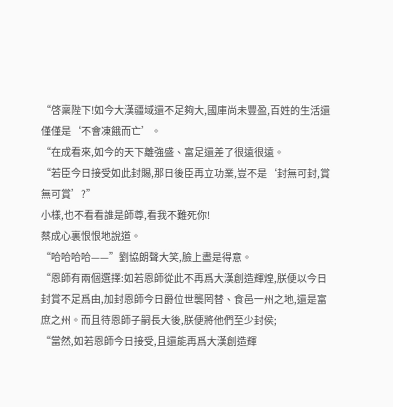“啓稟陛下!如今大漢疆域還不足夠大,國庫尚未豐盈,百姓的生活還僅僅是‘不會凍餓而亡’。
“在成看來,如今的天下離強盛、富足還差了很遠很遠。
“若臣今日接受如此封賜,那日後臣再立功業,豈不是‘封無可封,賞無可賞’?”
小樣,也不看看誰是師尊,看我不難死你!
蔡成心裏恨恨地說道。
“哈哈哈哈——”劉協朗聲大笑,臉上盡是得意。
“恩師有兩個選擇:如若恩師從此不再爲大漢創造輝煌,朕便以今日封賞不足爲由,加封恩師今日爵位世襲罔替、食邑一州之地,還是富庶之州。而且待恩師子嗣長大後,朕便將他們至少封侯;
“當然,如若恩師今日接受,且還能再爲大漢創造輝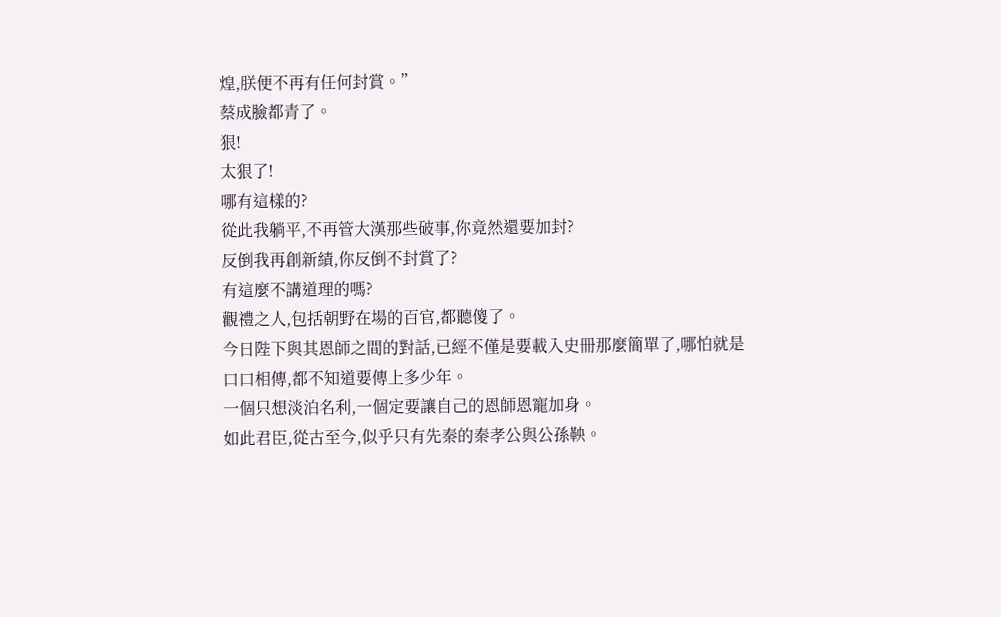煌,朕便不再有任何封賞。”
蔡成臉都青了。
狠!
太狠了!
哪有這樣的?
從此我躺平,不再管大漢那些破事,你竟然還要加封?
反倒我再創新績,你反倒不封賞了?
有這麼不講道理的嗎?
觀禮之人,包括朝野在場的百官,都聽傻了。
今日陛下與其恩師之間的對話,已經不僅是要載入史冊那麼簡單了,哪怕就是口口相傳,都不知道要傳上多少年。
一個只想淡泊名利,一個定要讓自己的恩師恩寵加身。
如此君臣,從古至今,似乎只有先秦的秦孝公與公孫鞅。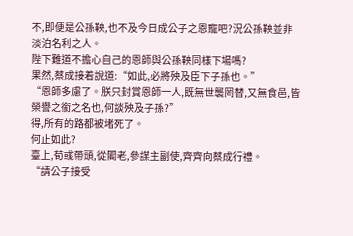不,即便是公孫鞅,也不及今日成公子之恩寵吧?況公孫鞅並非淡泊名利之人。
陛下難道不擔心自己的恩師與公孫鞅同樣下場嗎?
果然,蔡成接着說道:“如此,必將殃及臣下子孫也。”
“恩師多慮了。朕只封賞恩師一人,既無世襲罔替,又無食邑,皆榮譽之銜之名也,何談殃及子孫?”
得,所有的路都被堵死了。
何止如此?
臺上,荀彧帶頭,從閣老,參謀主副使,齊齊向蔡成行禮。
“請公子接受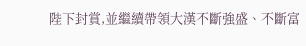陛下封賞,並繼續帶領大漢不斷強盛、不斷富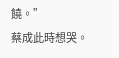饒。”
蔡成此時想哭。